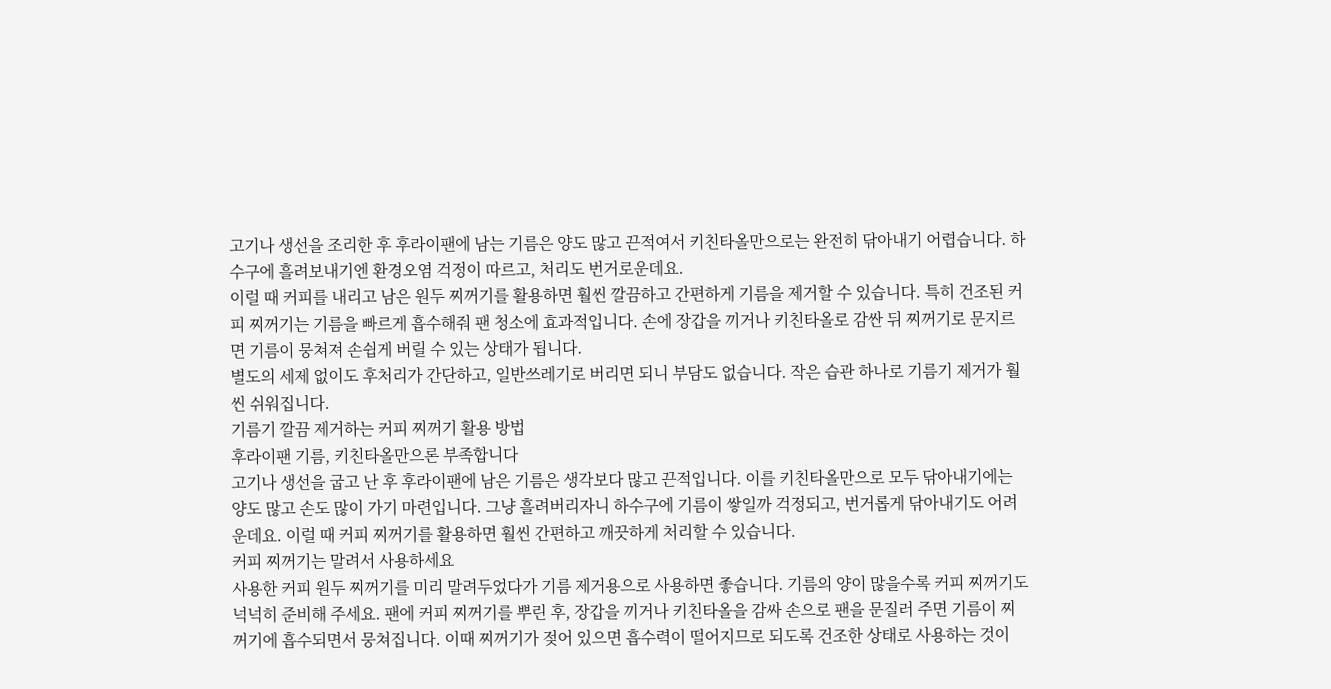고기나 생선을 조리한 후 후라이팬에 남는 기름은 양도 많고 끈적여서 키친타올만으로는 완전히 닦아내기 어렵습니다. 하수구에 흘려보내기엔 환경오염 걱정이 따르고, 처리도 번거로운데요.
이럴 때 커피를 내리고 남은 원두 찌꺼기를 활용하면 훨씬 깔끔하고 간편하게 기름을 제거할 수 있습니다. 특히 건조된 커피 찌꺼기는 기름을 빠르게 흡수해줘 팬 청소에 효과적입니다. 손에 장갑을 끼거나 키친타올로 감싼 뒤 찌꺼기로 문지르면 기름이 뭉쳐져 손쉽게 버릴 수 있는 상태가 됩니다.
별도의 세제 없이도 후처리가 간단하고, 일반쓰레기로 버리면 되니 부담도 없습니다. 작은 습관 하나로 기름기 제거가 훨씬 쉬워집니다.
기름기 깔끔 제거하는 커피 찌꺼기 활용 방법
후라이팬 기름, 키친타올만으론 부족합니다
고기나 생선을 굽고 난 후 후라이팬에 남은 기름은 생각보다 많고 끈적입니다. 이를 키친타올만으로 모두 닦아내기에는 양도 많고 손도 많이 가기 마련입니다. 그냥 흘려버리자니 하수구에 기름이 쌓일까 걱정되고, 번거롭게 닦아내기도 어려운데요. 이럴 때 커피 찌꺼기를 활용하면 훨씬 간편하고 깨끗하게 처리할 수 있습니다.
커피 찌꺼기는 말려서 사용하세요
사용한 커피 원두 찌꺼기를 미리 말려두었다가 기름 제거용으로 사용하면 좋습니다. 기름의 양이 많을수록 커피 찌꺼기도 넉넉히 준비해 주세요. 팬에 커피 찌꺼기를 뿌린 후, 장갑을 끼거나 키친타올을 감싸 손으로 팬을 문질러 주면 기름이 찌꺼기에 흡수되면서 뭉쳐집니다. 이때 찌꺼기가 젖어 있으면 흡수력이 떨어지므로 되도록 건조한 상태로 사용하는 것이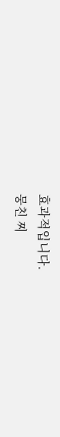효과적입니다.
뭉친 찌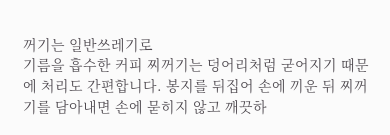꺼기는 일반쓰레기로
기름을 흡수한 커피 찌꺼기는 덩어리처럼 굳어지기 때문에 처리도 간편합니다. 봉지를 뒤집어 손에 끼운 뒤 찌꺼기를 담아내면 손에 묻히지 않고 깨끗하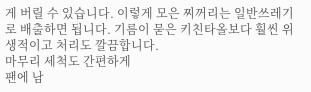게 버릴 수 있습니다. 이렇게 모은 찌꺼리는 일반쓰레기로 배출하면 됩니다. 기름이 묻은 키친타올보다 훨씬 위생적이고 처리도 깔끔합니다.
마무리 세척도 간편하게
팬에 남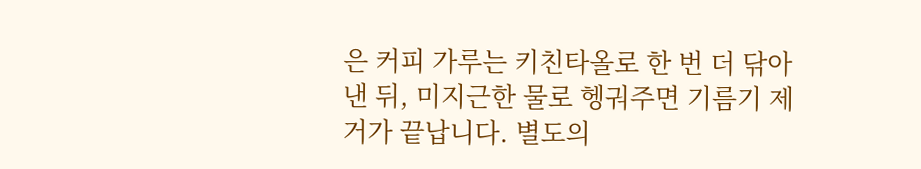은 커피 가루는 키친타올로 한 번 더 닦아낸 뒤, 미지근한 물로 헹궈주면 기름기 제거가 끝납니다. 별도의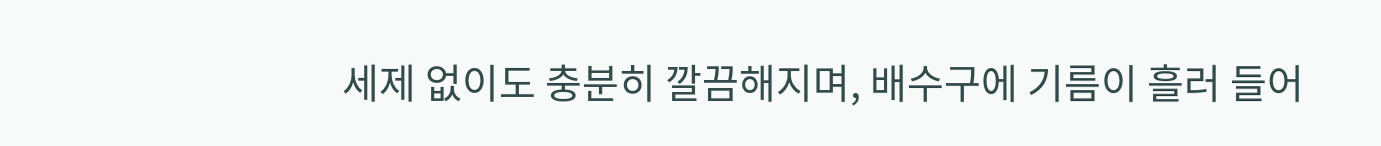세제 없이도 충분히 깔끔해지며, 배수구에 기름이 흘러 들어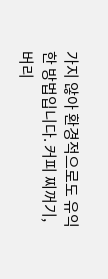가지 않아 환경적으로도 유익한 방법입니다. 커피 찌꺼기, 버리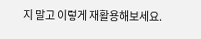지 말고 이렇게 재활용해보세요.